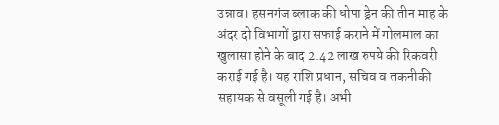उन्नाव। हसनगंज ब्लाक की धोपा ड्रेन की तीन माह के अंदर दो विभागों द्वारा सफाई कराने में गोलमाल का खुलासा होने के बाद 2.42 लाख रुपये की रिकवरी कराई गई है। यह राशि प्रधान, सचिव व तकनीकी सहायक से वसूली गई है। अभी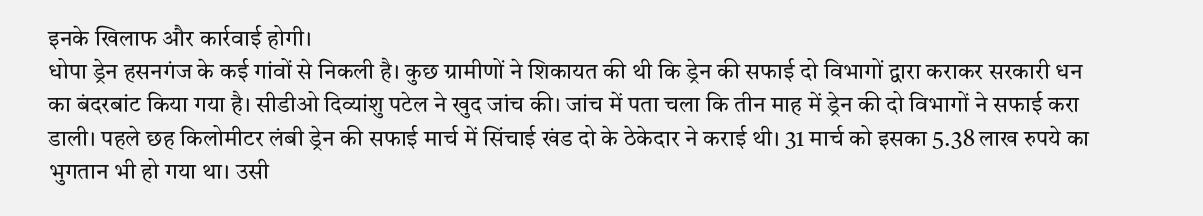इनके खिलाफ और कार्रवाई होगी।
धोपा ड्रेन हसनगंज के कई गांवों से निकली है। कुछ ग्रामीणों ने शिकायत की थी कि ड्रेन की सफाई दो विभागों द्वारा कराकर सरकारी धन का बंदरबांट किया गया है। सीडीओ दिव्यांशु पटेल ने खुद जांच की। जांच में पता चला कि तीन माह में ड्रेन की दो विभागों ने सफाई करा डाली। पहले छह किलोमीटर लंबी ड्रेन की सफाई मार्च में सिंचाई खंड दो के ठेकेदार ने कराई थी। 31 मार्च को इसका 5.38 लाख रुपये का भुगतान भी हो गया था। उसी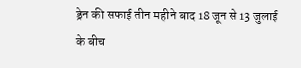ड्रेन की सफाई तीन महीने बाद 18 जून से 13 जुलाई के बीच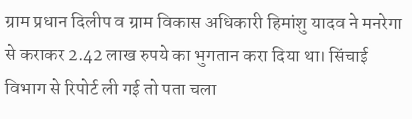ग्राम प्रधान दिलीप व ग्राम विकास अधिकारी हिमांशु यादव ने मनरेगा से कराकर 2.42 लाख रुपये का भुगतान करा दिया था। सिंचाई विभाग से रिपोर्ट ली गई तो पता चला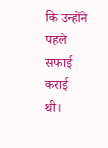कि उन्होंने पहले सफाई कराई थी।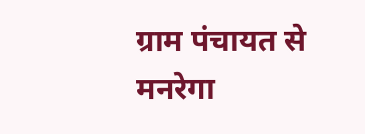ग्राम पंचायत से मनरेगा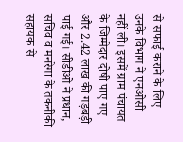से सफाई कराने के लिए उनके विभाग ने एनओसी नहीं ली। इसमें ग्राम पंचायत के जिम्मेदार दोषी पाए गए और 2.42 लाख की गड़बड़ी पाई गई। सीडीओ ने प्रधान, सचिव व मनरेगा के तकनीकी सहायक से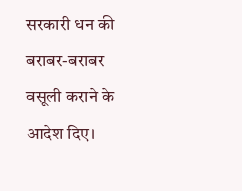सरकारी धन की बराबर-बराबर वसूली कराने के आदेश दिए।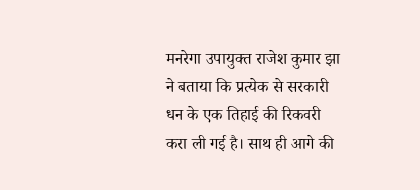मनरेगा उपायुक्त राजेश कुमार झा ने बताया कि प्रत्येक से सरकारी धन के एक तिहाई की रिकवरी करा ली गई है। साथ ही आगे की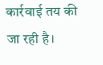कार्रवाई तय की जा रही है।